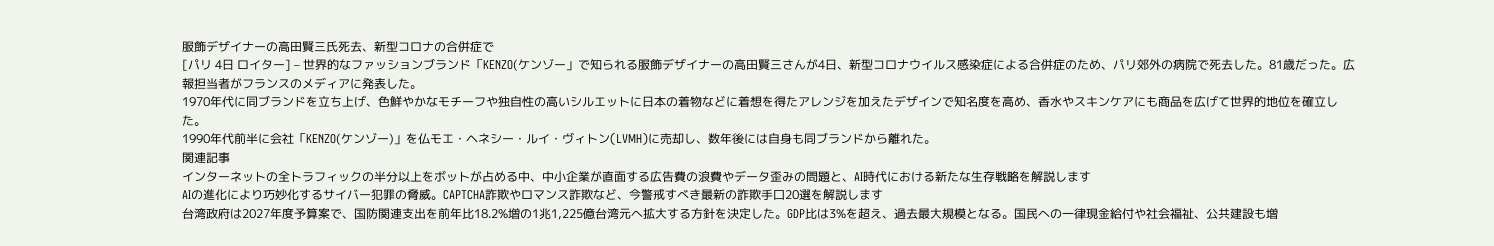服飾デザイナーの高田賢三氏死去、新型コロナの合併症で
[パリ 4日 ロイター] – 世界的なファッションブランド「KENZO(ケンゾー」で知られる服飾デザイナーの高田賢三さんが4日、新型コロナウイルス感染症による合併症のため、パリ郊外の病院で死去した。81歳だった。広報担当者がフランスのメディアに発表した。
1970年代に同ブランドを立ち上げ、色鮮やかなモチーフや独自性の高いシルエットに日本の着物などに着想を得たアレンジを加えたデザインで知名度を高め、香水やスキンケアにも商品を広げて世界的地位を確立した。
1990年代前半に会社「KENZO(ケンゾー)」を仏モエ・ヘネシー・ルイ・ヴィトン(LVMH)に売却し、数年後には自身も同ブランドから離れた。
関連記事
インターネットの全トラフィックの半分以上をボットが占める中、中小企業が直面する広告費の浪費やデータ歪みの問題と、AI時代における新たな生存戦略を解説します
AIの進化により巧妙化するサイバー犯罪の脅威。CAPTCHA詐欺やロマンス詐欺など、今警戒すべき最新の詐欺手口20選を解説します
台湾政府は2027年度予算案で、国防関連支出を前年比18.2%増の1兆1,225億台湾元へ拡大する方針を決定した。GDP比は3%を超え、過去最大規模となる。国民への一律現金給付や社会福祉、公共建設も増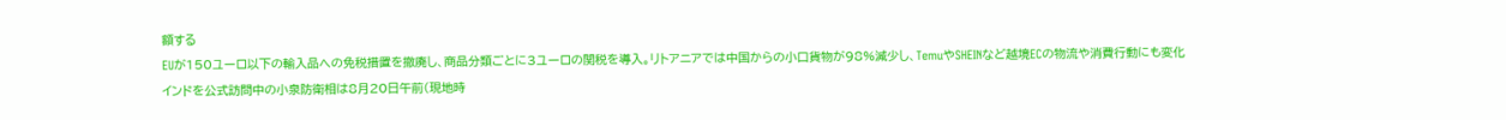額する
EUが150ユーロ以下の輸入品への免税措置を撤廃し、商品分類ごとに3ユーロの関税を導入。リトアニアでは中国からの小口貨物が98%減少し、TemuやSHEINなど越境ECの物流や消費行動にも変化
インドを公式訪問中の小泉防衛相は8月20日午前(現地時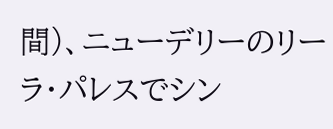間)、ニューデリーのリーラ・パレスでシン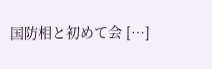国防相と初めて会 […]